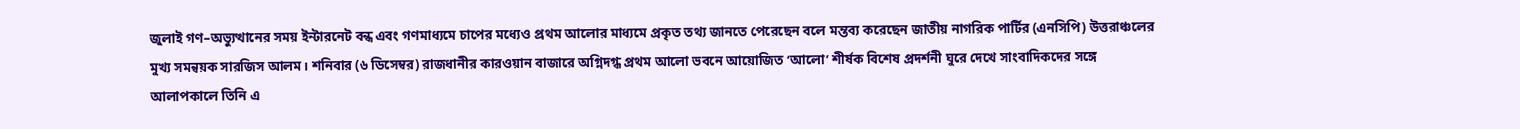জুলাই গণ–অভ্যুত্থানের সময় ইন্টারনেট বন্ধ এবং গণমাধ্যমে চাপের মধ্যেও প্রথম আলোর মাধ্যমে প্রকৃত তথ্য জানতে পেরেছেন বলে মন্তব্য করেছেন জাতীয় নাগরিক পার্টির (এনসিপি) উত্তরাঞ্চলের মুখ্য সমন্বয়ক সারজিস আলম। শনিবার (৬ ডিসেম্বর) রাজধানীর কারওয়ান বাজারে অগ্নিদগ্ধ প্রথম আলো ভবনে আয়োজিত ‘আলো’ শীর্ষক বিশেষ প্রদর্শনী ঘুরে দেখে সাংবাদিকদের সঙ্গে আলাপকালে তিনি এ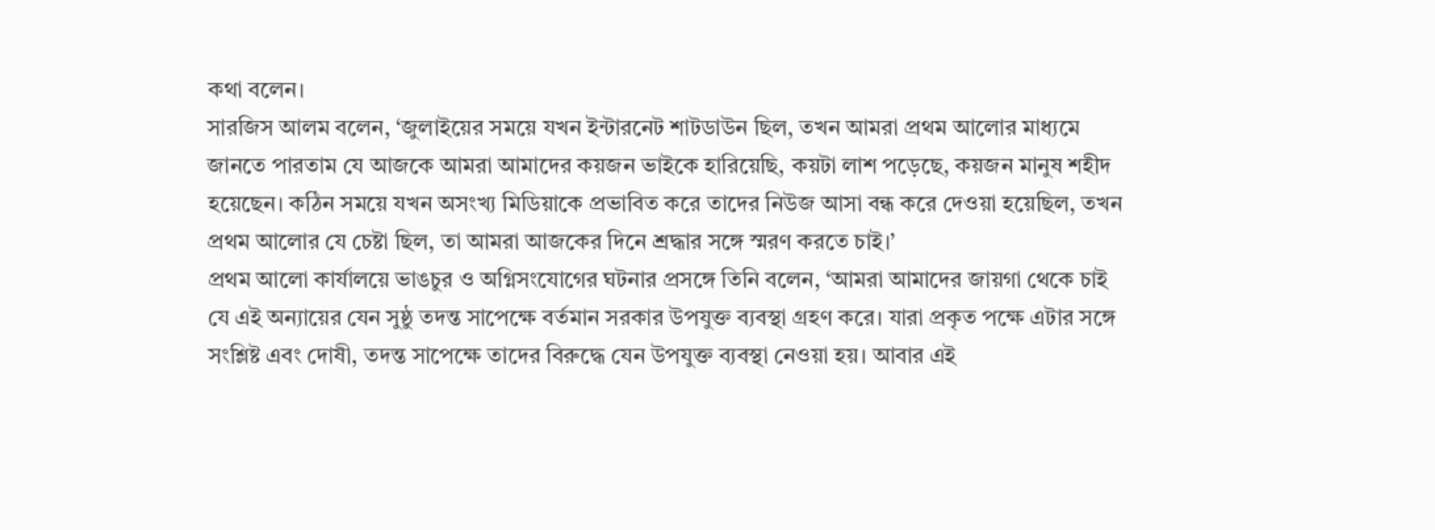কথা বলেন।
সারজিস আলম বলেন, ‘জুলাইয়ের সময়ে যখন ইন্টারনেট শাটডাউন ছিল, তখন আমরা প্রথম আলোর মাধ্যমে জানতে পারতাম যে আজকে আমরা আমাদের কয়জন ভাইকে হারিয়েছি, কয়টা লাশ পড়েছে, কয়জন মানুষ শহীদ হয়েছেন। কঠিন সময়ে যখন অসংখ্য মিডিয়াকে প্রভাবিত করে তাদের নিউজ আসা বন্ধ করে দেওয়া হয়েছিল, তখন প্রথম আলোর যে চেষ্টা ছিল, তা আমরা আজকের দিনে শ্রদ্ধার সঙ্গে স্মরণ করতে চাই।’
প্রথম আলো কার্যালয়ে ভাঙচুর ও অগ্নিসংযোগের ঘটনার প্রসঙ্গে তিনি বলেন, ‘আমরা আমাদের জায়গা থেকে চাই যে এই অন্যায়ের যেন সুষ্ঠু তদন্ত সাপেক্ষে বর্তমান সরকার উপযুক্ত ব্যবস্থা গ্রহণ করে। যারা প্রকৃত পক্ষে এটার সঙ্গে সংশ্লিষ্ট এবং দোষী, তদন্ত সাপেক্ষে তাদের বিরুদ্ধে যেন উপযুক্ত ব্যবস্থা নেওয়া হয়। আবার এই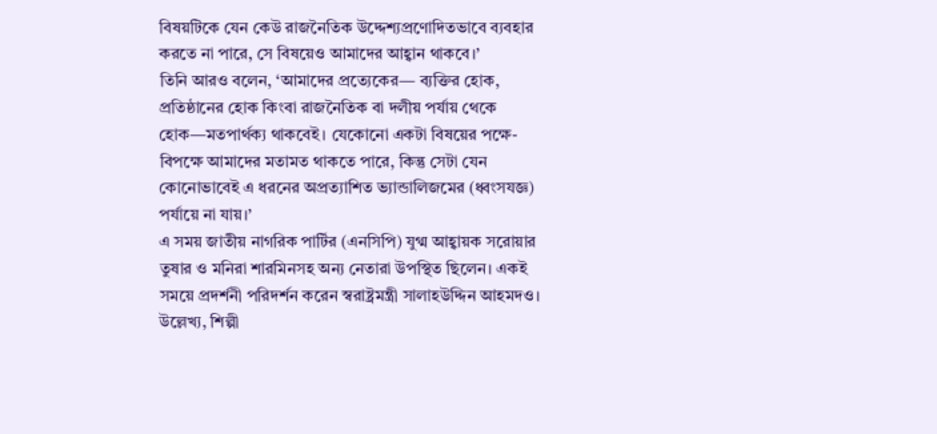বিষয়টিকে যেন কেউ রাজনৈতিক উদ্দেশ্যপ্রণোদিতভাবে ব্যবহার করতে না পারে, সে বিষয়েও আমাদের আহ্বান থাকবে।’
তিনি আরও বলেন, ‘আমাদের প্রত্যেকের— ব্যক্তির হোক, প্রতিষ্ঠানের হোক কিংবা রাজনৈতিক বা দলীয় পর্যায় থেকে হোক—মতপার্থক্য থাকবেই। যেকোনো একটা বিষয়ের পক্ষে-বিপক্ষে আমাদের মতামত থাকতে পারে, কিন্তু সেটা যেন কোনোভাবেই এ ধরনের অপ্রত্যাশিত ভ্যান্ডালিজমের (ধ্বংসযজ্ঞ) পর্যায়ে না যায়।’
এ সময় জাতীয় নাগরিক পার্টির (এনসিপি) যুগ্ম আহ্বায়ক সরোয়ার তুষার ও মনিরা শারমিনসহ অন্য নেতারা উপস্থিত ছিলেন। একই সময়ে প্রদর্শনী পরিদর্শন করেন স্বরাষ্ট্রমন্ত্রী সালাহউদ্দিন আহমদও।
উল্লেখ্য, শিল্পী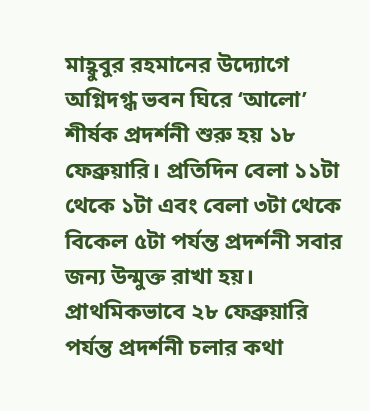মাহ্বুবুর রহমানের উদ্যোগে অগ্নিদগ্ধ ভবন ঘিরে ‘আলো’ শীর্ষক প্রদর্শনী শুরু হয় ১৮ ফেব্রুয়ারি। প্রতিদিন বেলা ১১টা থেকে ১টা এবং বেলা ৩টা থেকে বিকেল ৫টা পর্যন্ত প্রদর্শনী সবার জন্য উন্মুক্ত রাখা হয়। প্রাথমিকভাবে ২৮ ফেব্রুয়ারি পর্যন্ত প্রদর্শনী চলার কথা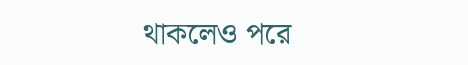থাকলেও পরে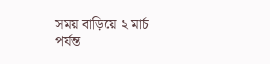সময় বাড়িয়ে ২ মার্চ পর্যন্ত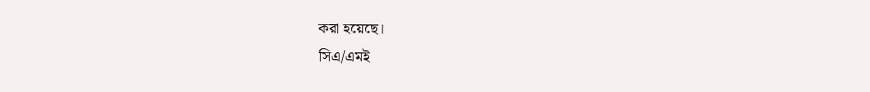করা হয়েছে।
সিএ/এমই